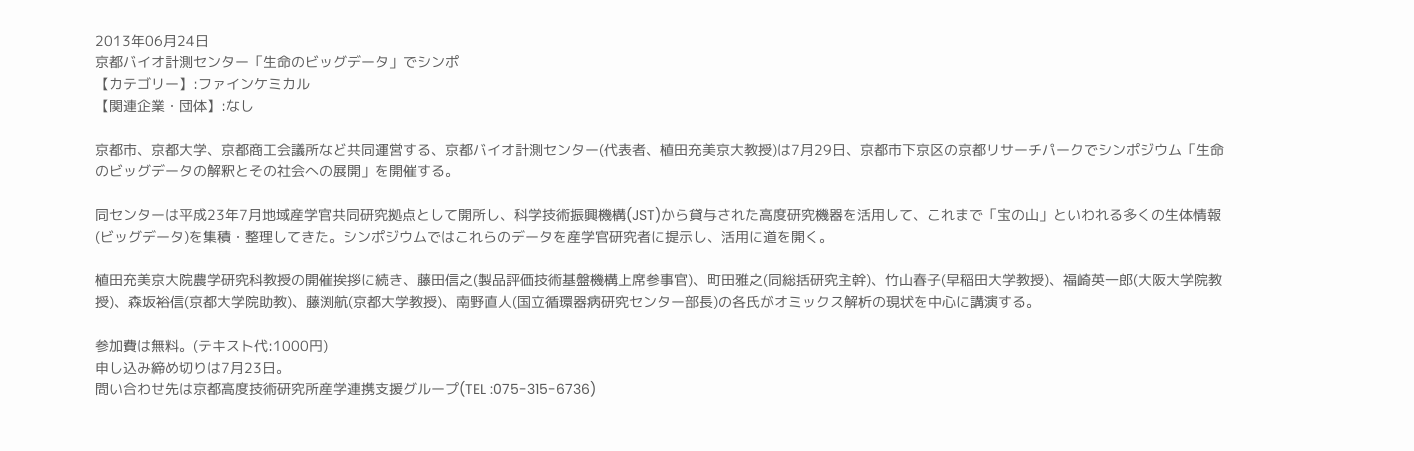2013年06月24日
京都バイオ計測センター「生命のビッグデータ」でシンポ
【カテゴリー】:ファインケミカル
【関連企業・団体】:なし

京都市、京都大学、京都商工会議所など共同運営する、京都バイオ計測センター(代表者、植田充美京大教授)は7月29日、京都市下京区の京都リサーチパークでシンポジウム「生命のビッグデータの解釈とその社会への展開」を開催する。

同センターは平成23年7月地域産学官共同研究拠点として開所し、科学技術振興機構(JST)から貸与された高度研究機器を活用して、これまで「宝の山」といわれる多くの生体情報(ビッグデータ)を集積・整理してきた。シンポジウムではこれらのデータを産学官研究者に提示し、活用に道を開く。

植田充美京大院農学研究科教授の開催挨拶に続き、藤田信之(製品評価技術基盤機構上席参事官)、町田雅之(同総括研究主幹)、竹山春子(早稲田大学教授)、福崎英一郎(大阪大学院教授)、森坂裕信(京都大学院助教)、藤渕航(京都大学教授)、南野直人(国立循環器病研究センター部長)の各氏がオミックス解析の現状を中心に講演する。

参加費は無料。(テキスト代:1000円)
申し込み締め切りは7月23日。
問い合わせ先は京都高度技術研究所産学連携支援グループ(TEL :075-315-6736)